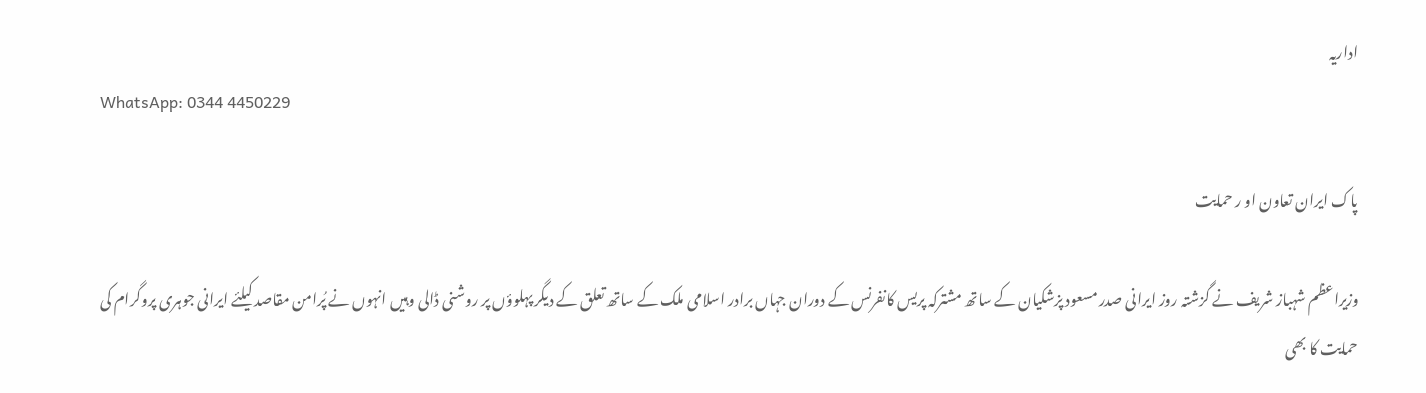اداریہ
WhatsApp: 0344 4450229

پاک ایران تعاون او ر حمایت

وزیراعظم شہباز شریف نے گزشتہ روز ایرانی صدر مسعود پزشکیان کے ساتھ مشترکہ پریس کانفرنس کے دوران جہاں برادر اسلامی ملک کے ساتھ تعلق کے دیگر پہلوؤں پر روشنی ڈالی وہیں انہوں نے پُرامن مقاصد کیلئے ایرانی جوہری پروگرام کی حمایت کا بھی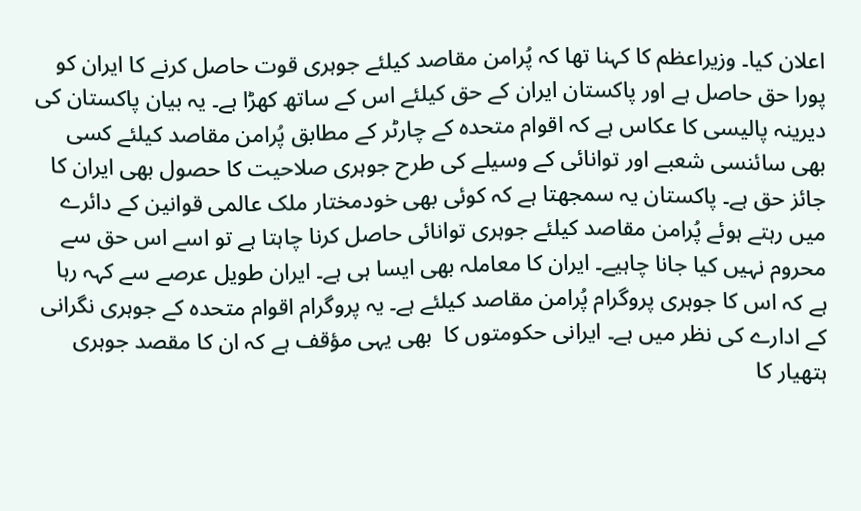اعلان کیا۔ وزیراعظم کا کہنا تھا کہ پُرامن مقاصد کیلئے جوہری قوت حاصل کرنے کا ایران کو پورا حق حاصل ہے اور پاکستان ایران کے حق کیلئے اس کے ساتھ کھڑا ہے۔ یہ بیان پاکستان کی دیرینہ پالیسی کا عکاس ہے کہ اقوام متحدہ کے چارٹر کے مطابق پُرامن مقاصد کیلئے کسی بھی سائنسی شعبے اور توانائی کے وسیلے کی طرح جوہری صلاحیت کا حصول بھی ایران کا جائز حق ہے۔ پاکستان یہ سمجھتا ہے کہ کوئی بھی خودمختار ملک عالمی قوانین کے دائرے میں رہتے ہوئے پُرامن مقاصد کیلئے جوہری توانائی حاصل کرنا چاہتا ہے تو اسے اس حق سے محروم نہیں کیا جانا چاہیے۔ ایران کا معاملہ بھی ایسا ہی ہے۔ ایران طویل عرصے سے کہہ رہا ہے کہ اس کا جوہری پروگرام پُرامن مقاصد کیلئے ہے۔ یہ پروگرام اقوام متحدہ کے جوہری نگرانی کے ادارے کی نظر میں ہے۔ ایرانی حکومتوں کا  بھی یہی مؤقف ہے کہ ان کا مقصد جوہری ہتھیار کا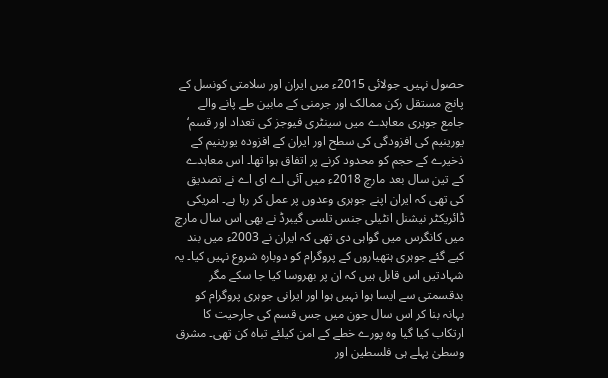حصول نہیں۔ جولائی 2015ء میں ایران اور سلامتی کونسل کے پانچ مستقل رکن ممالک اور جرمنی کے مابین طے پانے والے جامع جوہری معاہدے میں سینٹری فیوجز کی تعداد اور قسم‘ یورینیم کی افزودگی کی سطح اور ایران کے افزودہ یورینیم کے ذخیرے کے حجم کو محدود کرنے پر اتفاق ہوا تھا۔ اس معاہدے کے تین سال بعد مارچ 2018ء میں آئی اے ای اے نے تصدیق کی تھی کہ ایران اپنے جوہری وعدوں پر عمل کر رہا ہے۔ امریکی ڈائریکٹر نیشنل انٹیلی جنس تلسی گیبرڈ نے بھی اس سال مارچ میں کانگرس میں گواہی دی تھی کہ ایران نے 2003ء میں بند کیے گئے جوہری ہتھیاروں کے پروگرام کو دوبارہ شروع نہیں کیا۔ یہ شہادتیں اس قابل ہیں کہ ان پر بھروسا کیا جا سکے مگر بدقسمتی سے ایسا ہوا نہیں ہوا اور ایرانی جوہری پروگرام کو بہانہ بنا کر اس سال جون میں جس قسم کی جارحیت کا ارتکاب کیا گیا وہ پورے خطے کے امن کیلئے تباہ کن تھی۔ مشرق وسطیٰ پہلے ہی فلسطین اور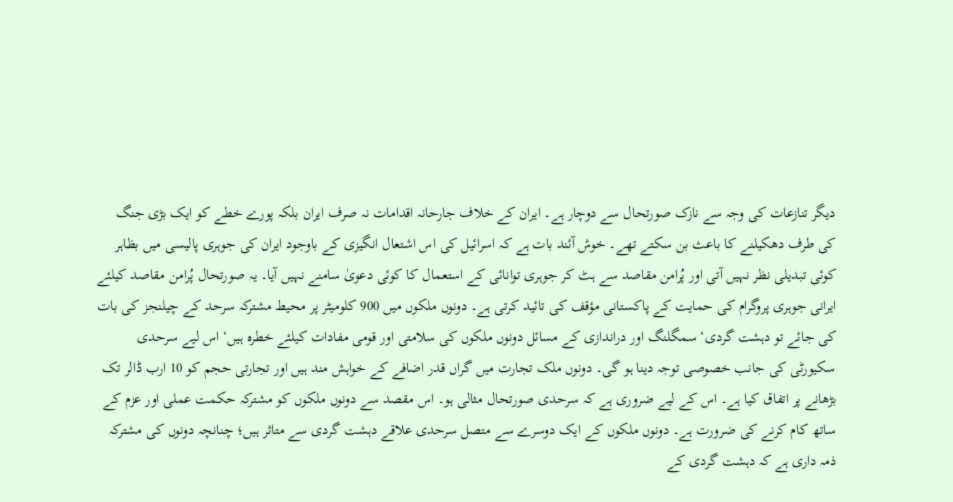دیگر تنازعات کی وجہ سے نازک صورتحال سے دوچار ہے۔ ایران کے خلاف جارحانہ اقدامات نہ صرف ایران بلکہ پورے خطے کو ایک بڑی جنگ کی طرف دھکیلنے کا باعث بن سکتے تھے۔ خوش آئند بات ہے کہ اسرائیل کی اس اشتعال انگیزی کے باوجود ایران کی جوہری پالیسی میں بظاہر کوئی تبدیلی نظر نہیں آتی اور پُرامن مقاصد سے ہٹ کر جوہری توانائی کے استعمال کا کوئی دعویٰ سامنے نہیں آیا۔ یہ صورتحال پُرامن مقاصد کیلئے ایرانی جوہری پروگرام کی حمایت کے پاکستانی مؤقف کی تائید کرتی ہے۔ دونوں ملکوں میں 900 کلومیٹر پر محیط مشترکہ سرحد کے چیلنجز کی بات کی جائے تو دہشت گردی‘ سمگلنگ اور دراندازی کے مسائل دونوں ملکوں کی سلامتی اور قومی مفادات کیلئے خطرہ ہیں‘ اس لیے سرحدی سکیورٹی کی جانب خصوصی توجہ دینا ہو گی۔ دونوں ملک تجارت میں گراں قدر اضافے کے خواہش مند ہیں اور تجارتی حجم کو 10 ارب ڈالر تک بڑھانے پر اتفاق کیا ہے۔ اس کے لیے ضروری ہے کہ سرحدی صورتحال مثالی ہو۔ اس مقصد سے دونوں ملکوں کو مشترکہ حکمت عملی اور عزم کے ساتھ کام کرنے کی ضرورت ہے۔ دونوں ملکوں کے ایک دوسرے سے متصل سرحدی علاقے دہشت گردی سے متاثر ہیں؛ چنانچہ دونوں کی مشترکہ ذمہ داری ہے کہ دہشت گردی کے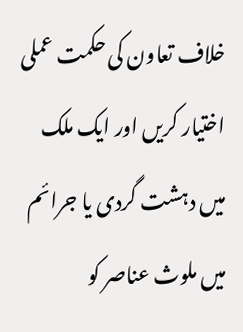خلاف تعاون کی حکمت عملی اختیار کریں اور ایک ملک میں دہشت گردی یا جرائم میں ملوث عناصر کو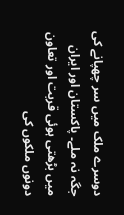دوسرے ملک میں سر چھپانے کی جگہ نہ ملے۔ پاکستان اور ایران میں بڑھتی ہوئی قربت اور تعاون دونوں ملکوں کی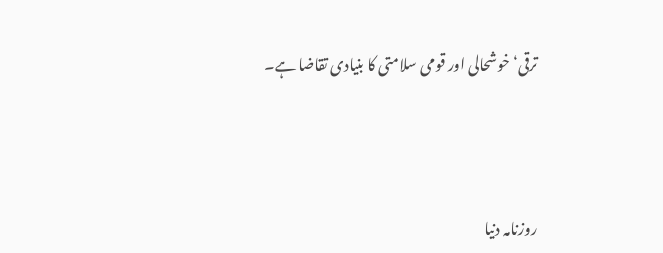ترقی‘ خوشحالی اور قومی سلامتی کا بنیادی تقاضا ہے۔



روزنامہ دنیا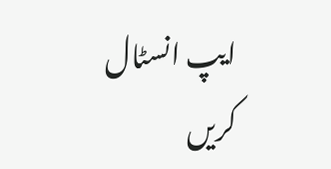ایپ انسٹال کریں